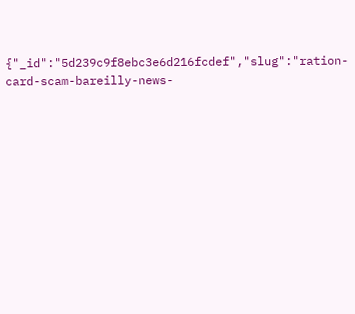{"_id":"5d239c9f8ebc3e6d216fcdef","slug":"ration-card-scam-bareilly-news-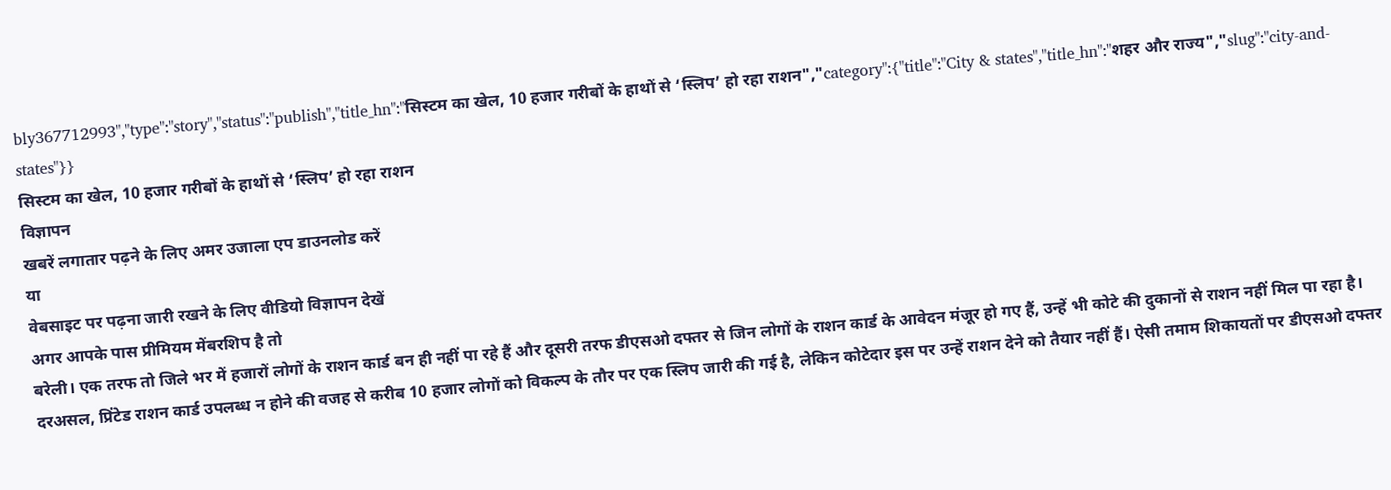bly367712993","type":"story","status":"publish","title_hn":"सिस्टम का खेल, 10 हजार गरीबों के हाथों से ‘स्लिप’ हो रहा राशन","category":{"title":"City & states","title_hn":"शहर और राज्य","slug":"city-and-states"}}
सिस्टम का खेल, 10 हजार गरीबों के हाथों से ‘स्लिप’ हो रहा राशन
विज्ञापन
खबरें लगातार पढ़ने के लिए अमर उजाला एप डाउनलोड करें
या
वेबसाइट पर पढ़ना जारी रखने के लिए वीडियो विज्ञापन देखें
अगर आपके पास प्रीमियम मेंबरशिप है तो
बरेली। एक तरफ तो जिले भर में हजारों लोगों के राशन कार्ड बन ही नहीं पा रहे हैं और दूसरी तरफ डीएसओ दफ्तर से जिन लोगों के राशन कार्ड के आवेदन मंजूर हो गए हैं, उन्हें भी कोटे की दुकानों से राशन नहीं मिल पा रहा है। दरअसल, प्रिंटेड राशन कार्ड उपलब्ध न होने की वजह से करीब 10 हजार लोगों को विकल्प के तौर पर एक स्लिप जारी की गई है, लेकिन कोटेदार इस पर उन्हें राशन देने को तैयार नहीं हैं। ऐसी तमाम शिकायतों पर डीएसओ दफ्तर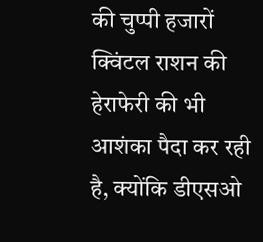की चुप्पी हजारों क्विंटल राशन की हेराफेरी की भी आशंका पैदा कर रही है, क्योंकि डीएसओ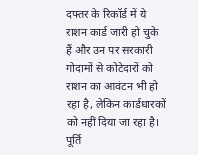दफ्तर के रिकॉर्ड में ये राशन कार्ड जारी हो चुके हैं और उन पर सरकारी गोदामों से कोटेदारों को राशन का आवंटन भी हो रहा है, लेकिन कार्डधारकों को नहीं दिया जा रहा है।
पूर्ति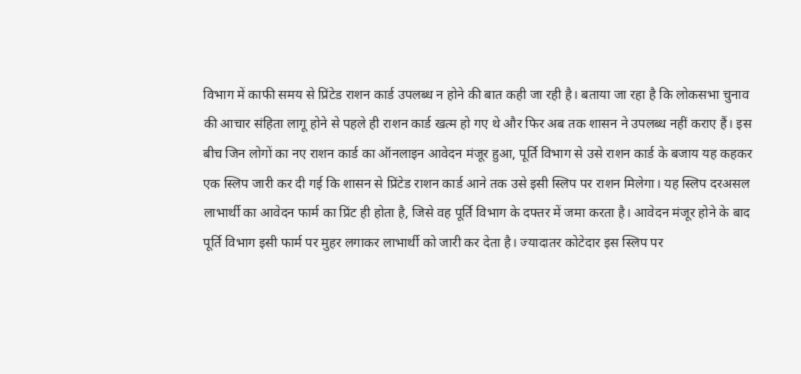विभाग में काफी समय से प्रिंटेड राशन कार्ड उपलब्ध न होने की बात कही जा रही है। बताया जा रहा है कि लोकसभा चुनाव की आचार संहिता लागू होने से पहले ही राशन कार्ड खत्म हो गए थे और फिर अब तक शासन ने उपलब्ध नहीं कराए हैं। इस बीच जिन लोगों का नए राशन कार्ड का ऑनलाइन आवेदन मंजूर हुआ, पूर्ति विभाग से उसे राशन कार्ड के बजाय यह कहकर एक स्लिप जारी कर दी गई कि शासन से प्रिंटेड राशन कार्ड आने तक उसे इसी स्लिप पर राशन मिलेगा। यह स्लिप दरअसल लाभार्थी का आवेदन फार्म का प्रिंट ही होता है, जिसे वह पूर्ति विभाग के दफ्तर में जमा करता है। आवेदन मंजूर होने के बाद पूर्ति विभाग इसी फार्म पर मुहर लगाकर लाभार्थी को जारी कर देता है। ज्यादातर कोटेदार इस स्लिप पर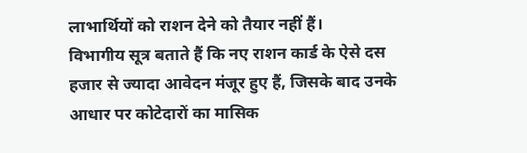लाभार्थियों को राशन देने को तैयार नहीं हैं।
विभागीय सूत्र बताते हैं कि नए राशन कार्ड के ऐसे दस हजार से ज्यादा आवेदन मंजूर हुए हैं, जिसके बाद उनके आधार पर कोटेदारों का मासिक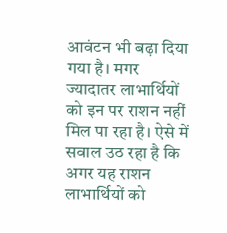आवंटन भी बढ़ा दिया गया है। मगर ज्यादातर लाभार्थियों को इन पर राशन नहीं मिल पा रहा है। ऐसे में सवाल उठ रहा है कि अगर यह राशन लाभार्थियों को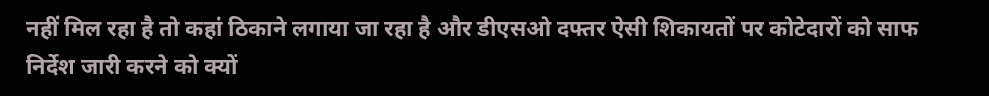नहीं मिल रहा है तो कहां ठिकाने लगाया जा रहा है और डीएसओ दफ्तर ऐसी शिकायतों पर कोटेदारों को साफ निर्देश जारी करने को क्यों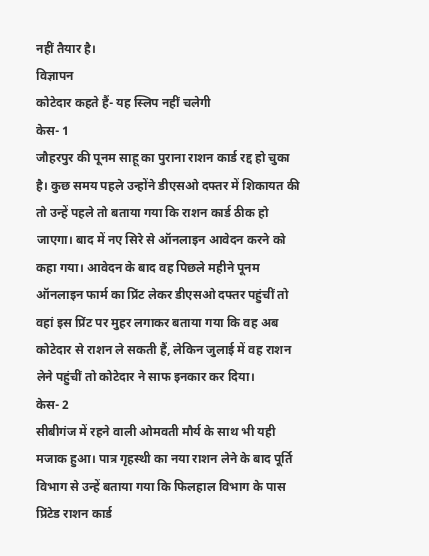नहीं तैयार है।
विज्ञापन
कोटेदार कहते हैं- यह स्लिप नहीं चलेगी
केस- 1
जौहरपुर की पूनम साहू का पुराना राशन कार्ड रद्द हो चुका है। कुछ समय पहले उन्होंने डीएसओ दफ्तर में शिकायत की तो उन्हें पहले तो बताया गया कि राशन कार्ड ठीक हो जाएगा। बाद में नए सिरे से ऑनलाइन आवेदन करने को कहा गया। आवेदन के बाद वह पिछले महीने पूनम ऑनलाइन फार्म का प्रिंट लेकर डीएसओ दफ्तर पहुंचीं तो वहां इस प्रिंट पर मुहर लगाकर बताया गया कि वह अब कोटेदार से राशन ले सकती हैं, लेकिन जुलाई में वह राशन लेने पहुंचीं तो कोटेदार ने साफ इनकार कर दिया।
केस- 2
सीबीगंज में रहने वाली ओमवती मौर्य के साथ भी यही मजाक हुआ। पात्र गृहस्थी का नया राशन लेने के बाद पूर्ति विभाग से उन्हें बताया गया कि फिलहाल विभाग के पास प्रिंटेड राशन कार्ड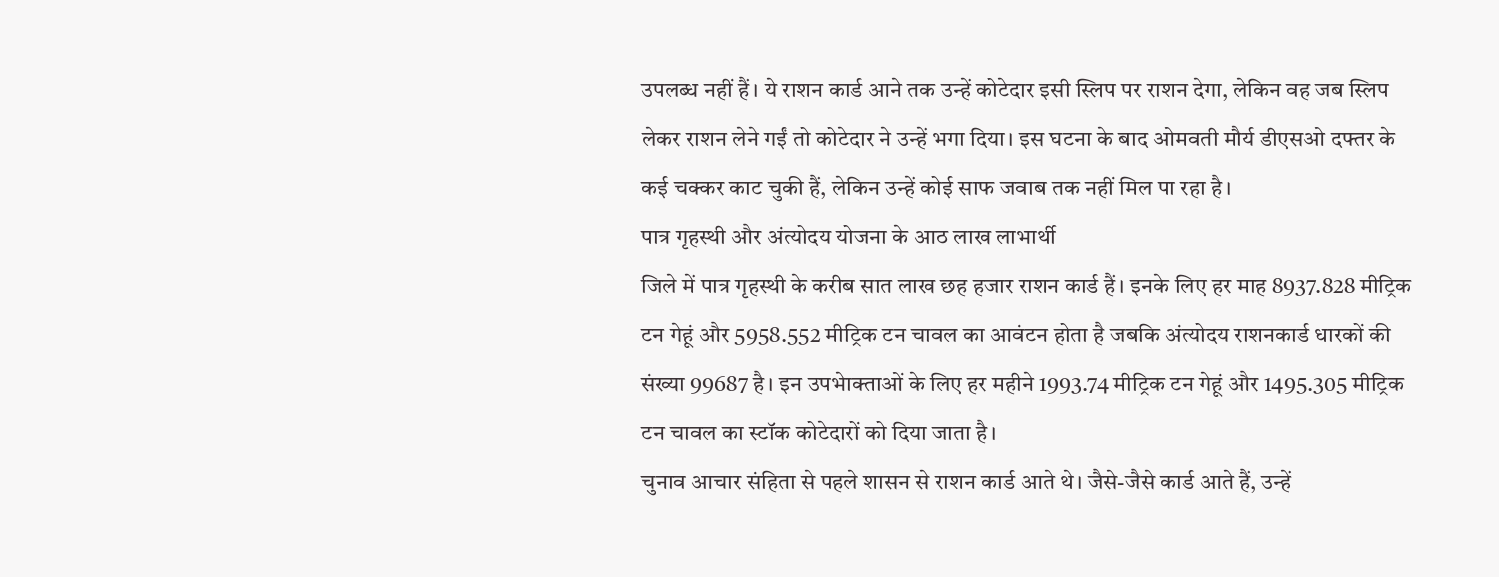उपलब्ध नहीं हैं। ये राशन कार्ड आने तक उन्हें कोटेदार इसी स्लिप पर राशन देगा, लेकिन वह जब स्लिप लेकर राशन लेने गईं तो कोटेदार ने उन्हें भगा दिया। इस घटना के बाद ओमवती मौर्य डीएसओ दफ्तर के कई चक्कर काट चुकी हैं, लेकिन उन्हें कोई साफ जवाब तक नहीं मिल पा रहा है।
पात्र गृहस्थी और अंत्योदय योजना के आठ लाख लाभार्थी
जिले में पात्र गृहस्थी के करीब सात लाख छह हजार राशन कार्ड हैं। इनके लिए हर माह 8937.828 मीट्रिक टन गेहूं और 5958.552 मीट्रिक टन चावल का आवंटन होता है जबकि अंत्योदय राशनकार्ड धारकों की संख्या 99687 है। इन उपभेाक्ताओं के लिए हर महीने 1993.74 मीट्रिक टन गेहूं और 1495.305 मीट्रिक टन चावल का स्टॉक कोटेदारों को दिया जाता है।
चुनाव आचार संहिता से पहले शासन से राशन कार्ड आते थे। जैसे-जैसे कार्ड आते हैं, उन्हें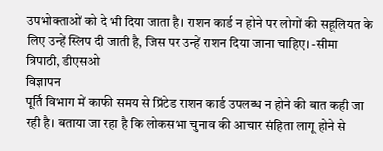उपभोक्ताओं को दे भी दिया जाता है। राशन कार्ड न होने पर लोगों की सहूलियत के लिए उन्हें स्लिप दी जाती है, जिस पर उन्हें राशन दिया जाना चाहिए। -सीमा त्रिपाठी, डीएसओ
विज्ञापन
पूर्ति विभाग में काफी समय से प्रिंटेड राशन कार्ड उपलब्ध न होने की बात कही जा रही है। बताया जा रहा है कि लोकसभा चुनाव की आचार संहिता लागू होने से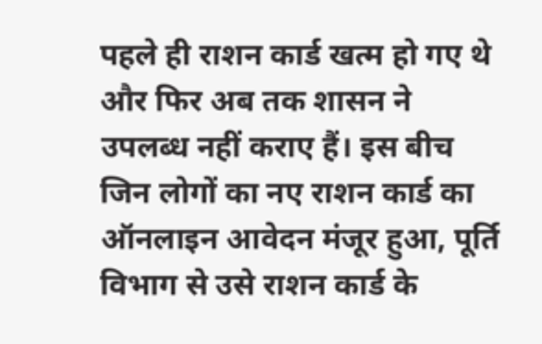पहले ही राशन कार्ड खत्म हो गए थे और फिर अब तक शासन ने उपलब्ध नहीं कराए हैं। इस बीच जिन लोगों का नए राशन कार्ड का ऑनलाइन आवेदन मंजूर हुआ, पूर्ति विभाग से उसे राशन कार्ड के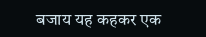बजाय यह कहकर एक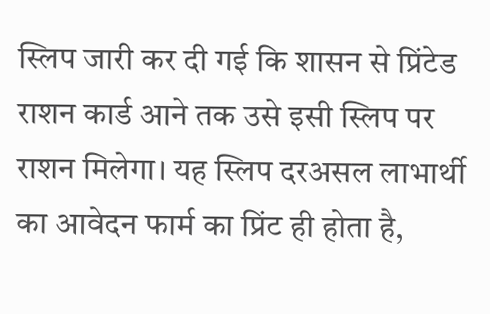स्लिप जारी कर दी गई कि शासन से प्रिंटेड राशन कार्ड आने तक उसे इसी स्लिप पर राशन मिलेगा। यह स्लिप दरअसल लाभार्थी का आवेदन फार्म का प्रिंट ही होता है,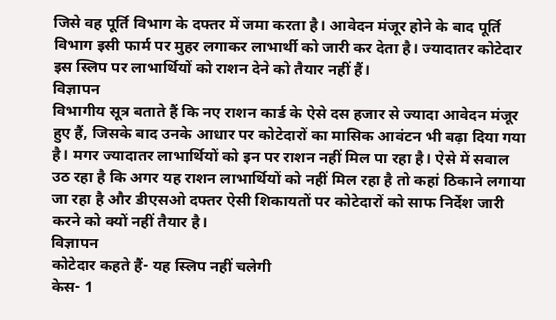जिसे वह पूर्ति विभाग के दफ्तर में जमा करता है। आवेदन मंजूर होने के बाद पूर्ति विभाग इसी फार्म पर मुहर लगाकर लाभार्थी को जारी कर देता है। ज्यादातर कोटेदार इस स्लिप पर लाभार्थियों को राशन देने को तैयार नहीं हैं।
विज्ञापन
विभागीय सूत्र बताते हैं कि नए राशन कार्ड के ऐसे दस हजार से ज्यादा आवेदन मंजूर हुए हैं, जिसके बाद उनके आधार पर कोटेदारों का मासिक आवंटन भी बढ़ा दिया गया है। मगर ज्यादातर लाभार्थियों को इन पर राशन नहीं मिल पा रहा है। ऐसे में सवाल उठ रहा है कि अगर यह राशन लाभार्थियों को नहीं मिल रहा है तो कहां ठिकाने लगाया जा रहा है और डीएसओ दफ्तर ऐसी शिकायतों पर कोटेदारों को साफ निर्देश जारी करने को क्यों नहीं तैयार है।
विज्ञापन
कोटेदार कहते हैं- यह स्लिप नहीं चलेगी
केस- 1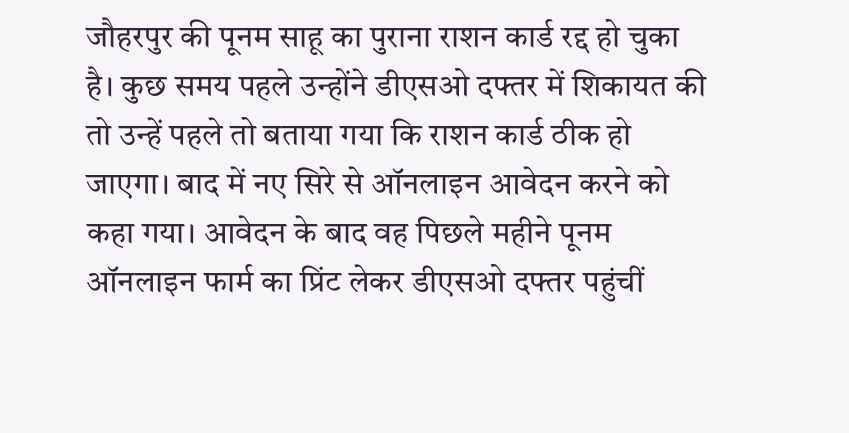जौहरपुर की पूनम साहू का पुराना राशन कार्ड रद्द हो चुका है। कुछ समय पहले उन्होंने डीएसओ दफ्तर में शिकायत की तो उन्हें पहले तो बताया गया कि राशन कार्ड ठीक हो जाएगा। बाद में नए सिरे से ऑनलाइन आवेदन करने को कहा गया। आवेदन के बाद वह पिछले महीने पूनम ऑनलाइन फार्म का प्रिंट लेकर डीएसओ दफ्तर पहुंचीं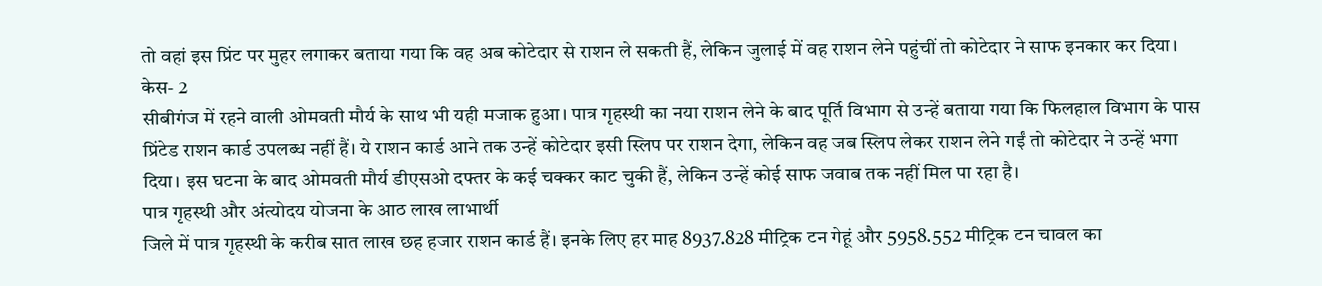तो वहां इस प्रिंट पर मुहर लगाकर बताया गया कि वह अब कोटेदार से राशन ले सकती हैं, लेकिन जुलाई में वह राशन लेने पहुंचीं तो कोटेदार ने साफ इनकार कर दिया।
केस- 2
सीबीगंज में रहने वाली ओमवती मौर्य के साथ भी यही मजाक हुआ। पात्र गृहस्थी का नया राशन लेने के बाद पूर्ति विभाग से उन्हें बताया गया कि फिलहाल विभाग के पास प्रिंटेड राशन कार्ड उपलब्ध नहीं हैं। ये राशन कार्ड आने तक उन्हें कोटेदार इसी स्लिप पर राशन देगा, लेकिन वह जब स्लिप लेकर राशन लेने गईं तो कोटेदार ने उन्हें भगा दिया। इस घटना के बाद ओमवती मौर्य डीएसओ दफ्तर के कई चक्कर काट चुकी हैं, लेकिन उन्हें कोई साफ जवाब तक नहीं मिल पा रहा है।
पात्र गृहस्थी और अंत्योदय योजना के आठ लाख लाभार्थी
जिले में पात्र गृहस्थी के करीब सात लाख छह हजार राशन कार्ड हैं। इनके लिए हर माह 8937.828 मीट्रिक टन गेहूं और 5958.552 मीट्रिक टन चावल का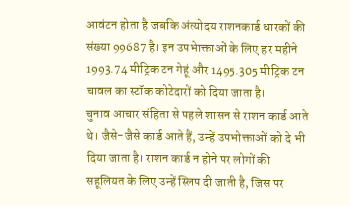आवंटन होता है जबकि अंत्योदय राशनकार्ड धारकों की संख्या 99687 है। इन उपभेाक्ताओं के लिए हर महीने 1993.74 मीट्रिक टन गेहूं और 1495.305 मीट्रिक टन चावल का स्टॉक कोटेदारों को दिया जाता है।
चुनाव आचार संहिता से पहले शासन से राशन कार्ड आते थे। जैसे-जैसे कार्ड आते हैं, उन्हें उपभोक्ताओं को दे भी दिया जाता है। राशन कार्ड न होने पर लोगों की सहूलियत के लिए उन्हें स्लिप दी जाती है, जिस पर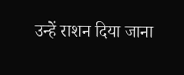उन्हें राशन दिया जाना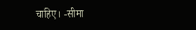चाहिए। -सीमा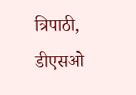त्रिपाठी, डीएसओ